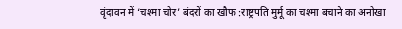वृंदावन में ‘चश्मा चोर’ बंदरों का खौफ :राष्ट्रपति मुर्मू का चश्मा बचाने का अनोखा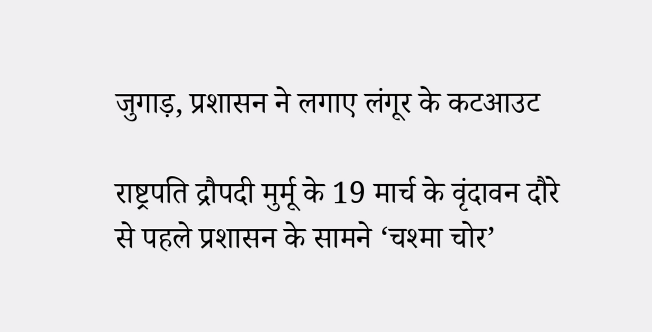जुगाड़, प्रशासन ने लगाए लंगूर के कटआउट

राष्ट्रपति द्रौपदी मुर्मू के 19 मार्च के वृंदावन दौरे से पहले प्रशासन के सामने ‘चश्मा चोर’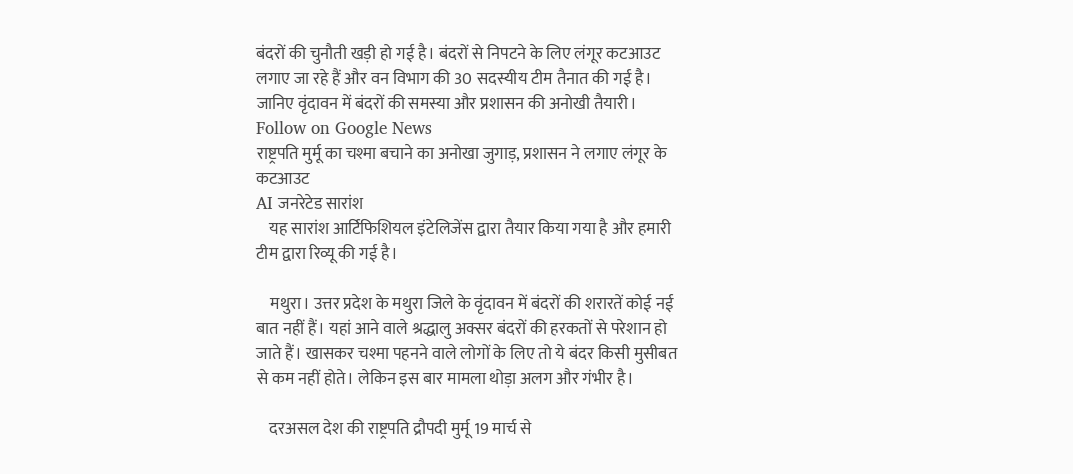बंदरों की चुनौती खड़ी हो गई है। बंदरों से निपटने के लिए लंगूर कटआउट लगाए जा रहे हैं और वन विभाग की 30 सदस्यीय टीम तैनात की गई है। जानिए वृंदावन में बंदरों की समस्या और प्रशासन की अनोखी तैयारी।
Follow on Google News
राष्ट्रपति मुर्मू का चश्मा बचाने का अनोखा जुगाड़, प्रशासन ने लगाए लंगूर के कटआउट
AI जनरेटेड सारांश
    यह सारांश आर्टिफिशियल इंटेलिजेंस द्वारा तैयार किया गया है और हमारी टीम द्वारा रिव्यू की गई है।

    मथुरा। उत्तर प्रदेश के मथुरा जिले के वृंदावन में बंदरों की शरारतें कोई नई बात नहीं हैं। यहां आने वाले श्रद्धालु अक्सर बंदरों की हरकतों से परेशान हो जाते हैं। खासकर चश्मा पहनने वाले लोगों के लिए तो ये बंदर किसी मुसीबत से कम नहीं होते। लेकिन इस बार मामला थोड़ा अलग और गंभीर है।

    दरअसल देश की राष्ट्रपति द्रौपदी मुर्मू 19 मार्च से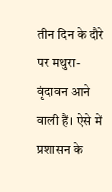तीन दिन के दौरे पर मथुरा-वृंदावन आने वाली हैं। ऐसे में प्रशासन के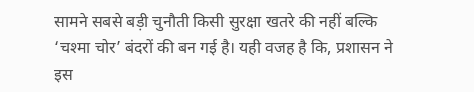सामने सबसे बड़ी चुनौती किसी सुरक्षा खतरे की नहीं बल्कि ‘चश्मा चोर’ बंदरों की बन गई है। यही वजह है कि, प्रशासन ने इस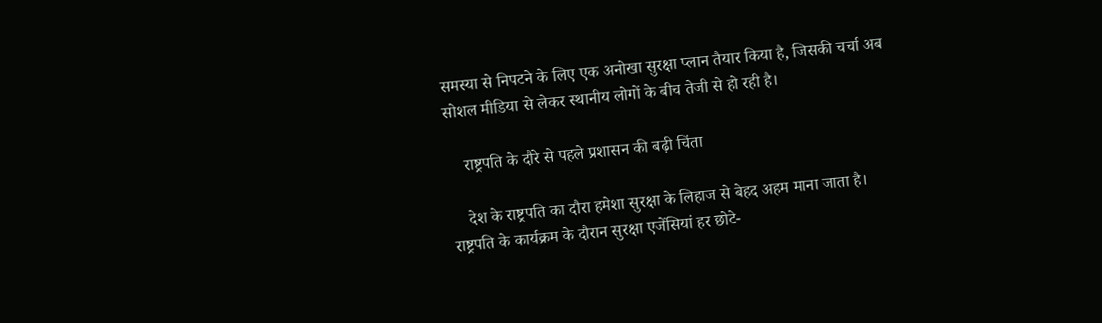समस्या से निपटने के लिए एक अनोखा सुरक्षा प्लान तैयार किया है, जिसकी चर्चा अब सोशल मीडिया से लेकर स्थानीय लोगों के बीच तेजी से हो रही है।

    राष्ट्रपति के दौरे से पहले प्रशासन की बढ़ी चिंता

    देश के राष्ट्रपति का दौरा हमेशा सुरक्षा के लिहाज से बेहद अहम माना जाता है। राष्ट्रपति के कार्यक्रम के दौरान सुरक्षा एजेंसियां हर छोटे-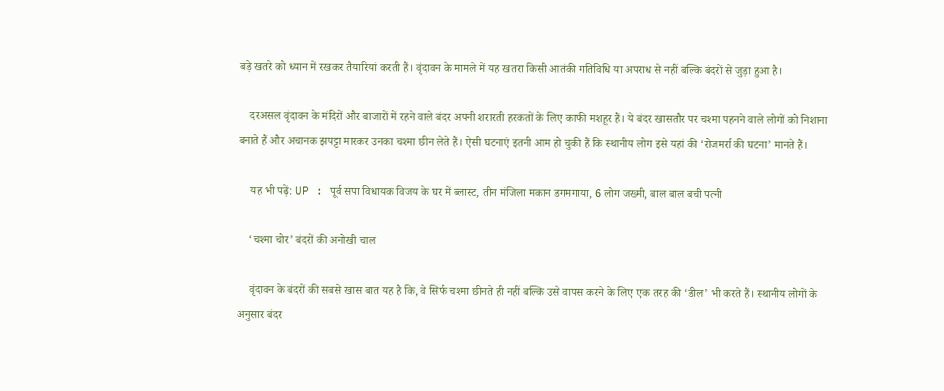बड़े खतरे को ध्यान में रखकर तैयारियां करती हैं। वृंदावन के मामले में यह खतरा किसी आतंकी गतिविधि या अपराध से नहीं बल्कि बंदरों से जुड़ा हुआ है।

    दरअसल वृंदावन के मंदिरों और बाजारों में रहने वाले बंदर अपनी शरारती हरकतों के लिए काफी मशहूर हैं। ये बंदर खासतौर पर चश्मा पहनने वाले लोगों को निशाना बनाते हैं और अचानक झपट्टा मारकर उनका चश्मा छीन लेते हैं। ऐसी घटनाएं इतनी आम हो चुकी हैं कि स्थानीय लोग इसे यहां की ‘रोजमर्रा की घटना’ मानते हैं।

    यह भी पढ़ें: UP : पूर्व सपा विधायक विजय के घर में ब्लास्ट, तीन मंजिला मकान डगमगाया, 6 लोग जख्मी, बाल बाल बची पत्नी

    ‘चश्मा चोर’ बंदरों की अनोखी चाल

    वृंदावन के बंदरों की सबसे खास बात यह है कि, वे सिर्फ चश्मा छीनते ही नहीं बल्कि उसे वापस करने के लिए एक तरह की ‘डील’ भी करते हैं। स्थानीय लोगों के अनुसार बंदर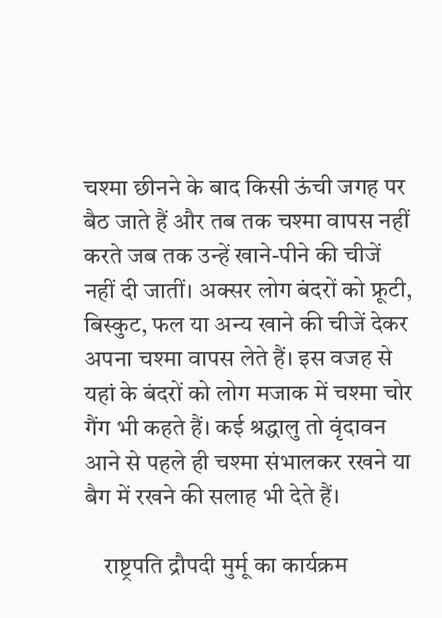चश्मा छीनने के बाद किसी ऊंची जगह पर बैठ जाते हैं और तब तक चश्मा वापस नहीं करते जब तक उन्हें खाने-पीने की चीजें नहीं दी जातीं। अक्सर लोग बंदरों को फ्रूटी, बिस्कुट, फल या अन्य खाने की चीजें देकर अपना चश्मा वापस लेते हैं। इस वजह से यहां के बंदरों को लोग मजाक में चश्मा चोर गैंग भी कहते हैं। कई श्रद्धालु तो वृंदावन आने से पहले ही चश्मा संभालकर रखने या बैग में रखने की सलाह भी देते हैं।

    राष्ट्रपति द्रौपदी मुर्मू का कार्यक्रम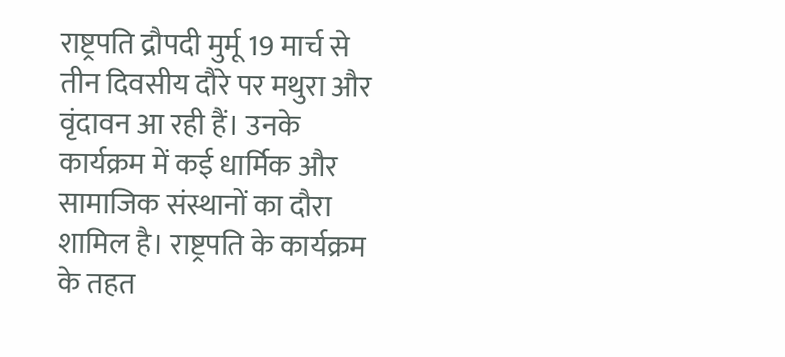राष्ट्रपति द्रौपदी मुर्मू 19 मार्च से तीन दिवसीय दौरे पर मथुरा और वृंदावन आ रही हैं। उनके कार्यक्रम में कई धार्मिक और सामाजिक संस्थानों का दौरा शामिल है। राष्ट्रपति के कार्यक्रम के तहत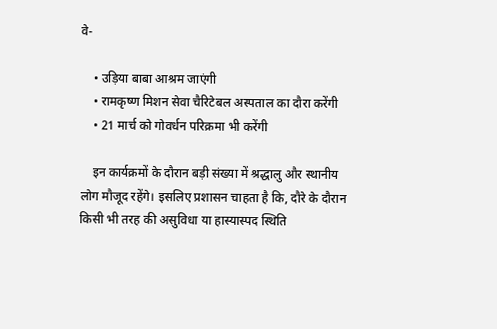वे-

    • उड़िया बाबा आश्रम जाएंगी
    • रामकृष्ण मिशन सेवा चैरिटेबल अस्पताल का दौरा करेंगी
    • 21 मार्च को गोवर्धन परिक्रमा भी करेंगी

    इन कार्यक्रमों के दौरान बड़ी संख्या में श्रद्धालु और स्थानीय लोग मौजूद रहेंगे। इसलिए प्रशासन चाहता है कि, दौरे के दौरान किसी भी तरह की असुविधा या हास्यास्पद स्थिति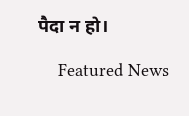पैदा न हो।

    Featured News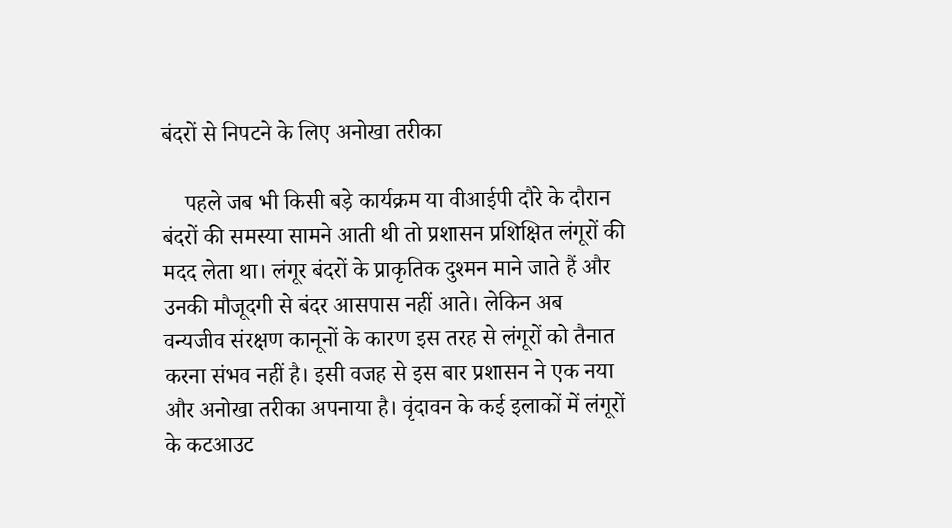बंदरों से निपटने के लिए अनोखा तरीका

    पहले जब भी किसी बड़े कार्यक्रम या वीआईपी दौरे के दौरान बंदरों की समस्या सामने आती थी तो प्रशासन प्रशिक्षित लंगूरों की मदद लेता था। लंगूर बंदरों के प्राकृतिक दुश्मन माने जाते हैं और उनकी मौजूदगी से बंदर आसपास नहीं आते। लेकिन अब वन्यजीव संरक्षण कानूनों के कारण इस तरह से लंगूरों को तैनात करना संभव नहीं है। इसी वजह से इस बार प्रशासन ने एक नया और अनोखा तरीका अपनाया है। वृंदावन के कई इलाकों में लंगूरों के कटआउट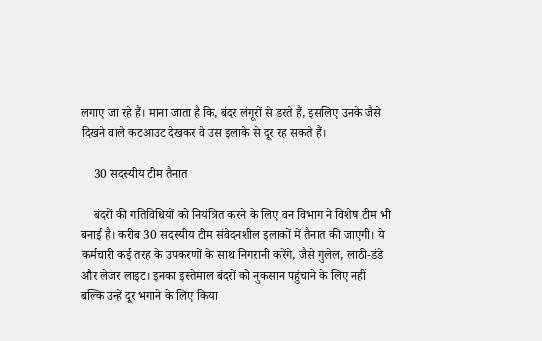लगाए जा रहे हैं। माना जाता है कि, बंदर लंगूरों से डरते हैं, इसलिए उनके जैसे दिखने वाले कटआउट देखकर वे उस इलाके से दूर रह सकते हैं।

    30 सदस्यीय टीम तैनात

    बंदरों की गतिविधियों को नियंत्रित करने के लिए वन विभाग ने विशेष टीम भी बनाई है। करीब 30 सदस्यीय टीम संवेदनशील इलाकों में तैनात की जाएगी। ये कर्मचारी कई तरह के उपकरणों के साथ निगरानी करेंगे, जैसे गुलेल, लाठी-डंडे और लेजर लाइट। इनका इस्तेमाल बंदरों को नुकसान पहुंचाने के लिए नहीं बल्कि उन्हें दूर भगाने के लिए किया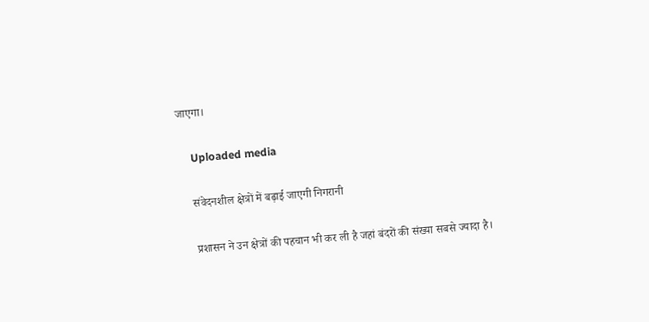जाएगा।

    Uploaded media

    संवेदनशील क्षेत्रों में बढ़ाई जाएगी निगरानी

    प्रशासन ने उन क्षेत्रों की पहचान भी कर ली है जहां बंदरों की संख्या सबसे ज्यादा है।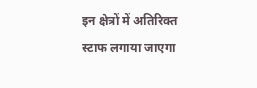इन क्षेत्रों में अतिरिक्त स्टाफ लगाया जाएगा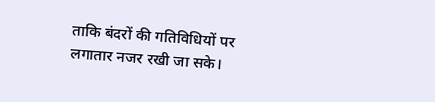ताकि बंदरों की गतिविधियों पर लगातार नजर रखी जा सके।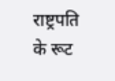राष्ट्रपति के रूट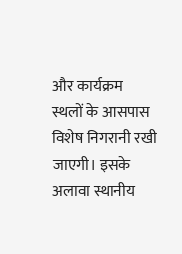और कार्यक्रम स्थलों के आसपास विशेष निगरानी रखी जाएगी। इसके अलावा स्थानीय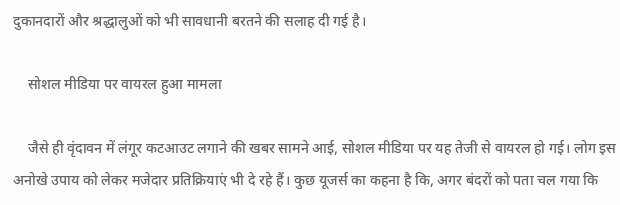दुकानदारों और श्रद्धालुओं को भी सावधानी बरतने की सलाह दी गई है।

    सोशल मीडिया पर वायरल हुआ मामला

    जैसे ही वृंदावन में लंगूर कटआउट लगाने की खबर सामने आई, सोशल मीडिया पर यह तेजी से वायरल हो गई। लोग इस अनोखे उपाय को लेकर मजेदार प्रतिक्रियाएं भी दे रहे हैं। कुछ यूजर्स का कहना है कि, अगर बंदरों को पता चल गया कि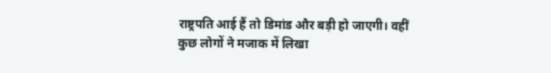राष्ट्रपति आई हैं तो डिमांड और बड़ी हो जाएगी। वहीं कुछ लोगों ने मजाक में लिखा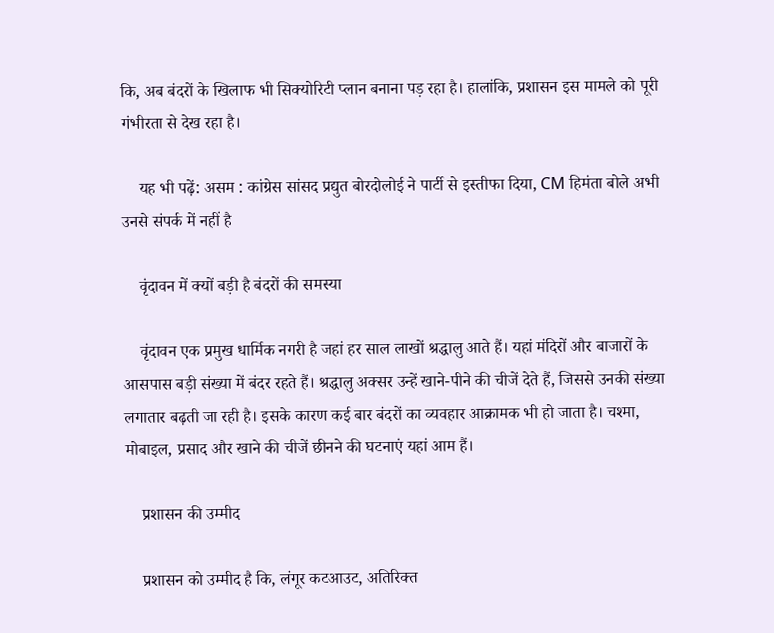कि, अब बंदरों के खिलाफ भी सिक्योरिटी प्लान बनाना पड़ रहा है। हालांकि, प्रशासन इस मामले को पूरी गंभीरता से देख रहा है।

    यह भी पढ़ें: असम : कांग्रेस सांसद प्रद्युत बोरदोलोई ने पार्टी से इस्तीफा दिया, CM हिमंता बोले अभी उनसे संपर्क में नहीं है

    वृंदावन में क्यों बड़ी है बंदरों की समस्या

    वृंदावन एक प्रमुख धार्मिक नगरी है जहां हर साल लाखों श्रद्धालु आते हैं। यहां मंदिरों और बाजारों के आसपास बड़ी संख्या में बंदर रहते हैं। श्रद्धालु अक्सर उन्हें खाने-पीने की चीजें देते हैं, जिससे उनकी संख्या लगातार बढ़ती जा रही है। इसके कारण कई बार बंदरों का व्यवहार आक्रामक भी हो जाता है। चश्मा, मोबाइल, प्रसाद और खाने की चीजें छीनने की घटनाएं यहां आम हैं।

    प्रशासन की उम्मीद

    प्रशासन को उम्मीद है कि, लंगूर कटआउट, अतिरिक्त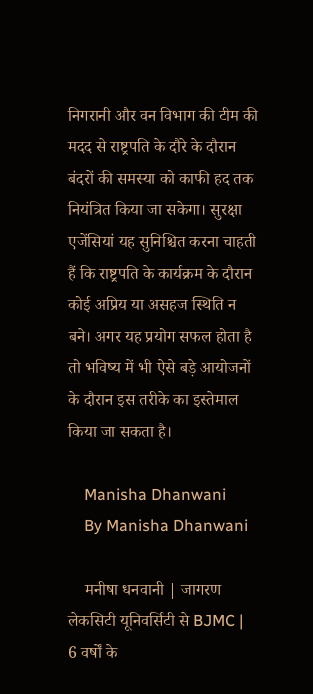निगरानी और वन विभाग की टीम की मदद से राष्ट्रपति के दौरे के दौरान बंदरों की समस्या को काफी हद तक नियंत्रित किया जा सकेगा। सुरक्षा एजेंसियां यह सुनिश्चित करना चाहती हैं कि राष्ट्रपति के कार्यक्रम के दौरान कोई अप्रिय या असहज स्थिति न बने। अगर यह प्रयोग सफल होता है तो भविष्य में भी ऐसे बड़े आयोजनों के दौरान इस तरीके का इस्तेमाल किया जा सकता है।

    Manisha Dhanwani
    By Manisha Dhanwani

    मनीषा धनवानी | जागरण लेकसिटी यूनिवर्सिटी से BJMC | 6 वर्षों के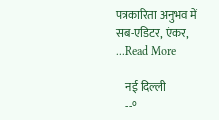पत्रकारिता अनुभव में सब-एडिटर, एंकर, ...Read More

    नई दिल्ली
    --°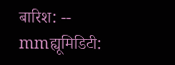बारिश: -- mmह्यूमिडिटी: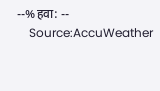--%हवा: --
    Source:AccuWeather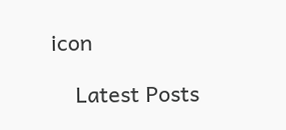icon

    Latest Posts